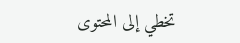تخطي إلى المحتوى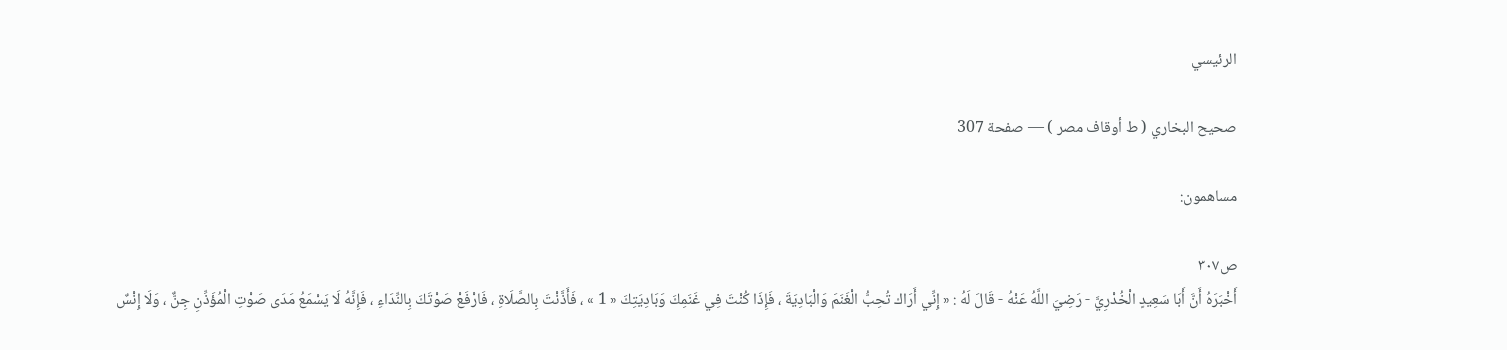الرئيسي

صحيح البخاري ( ط أوقاف مصر ) — صفحة 307

مساهمون:

ص٣٠٧
أَخْبَرَهُ أَنَّ أَبَا سَعِيدٍ الْخُدْرِيَّ - رَضِيَ اللَّهُ عَنْهُ - قَالَ لَهُ : « إِنِّي أَرَاك تُحِبُّ الْغَنَمَ وَالْبَادِيَةَ ، فَإِذَا كُنْتَ فِي غَنَمِكَ وَبَادِيَتِكَ « 1 » ، فَأَذَّنْتَ بِالصَّلَاةِ ، فَارْفَعْ صَوْتَكَ بِالنِّدَاءِ ، فَإِنَّهُ لَا يَسْمَعُ مَدَى صَوْتِ الْمُؤَذِّنِ جِنٌّ ، وَلَا إِنْسٌ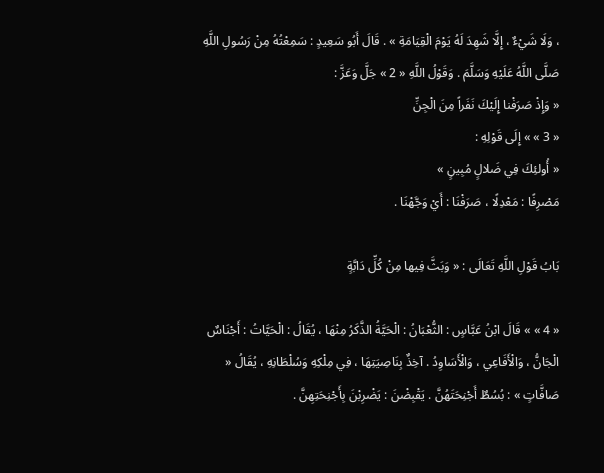، وَلَا شَيْءٌ ، إِلَّا شَهِدَ لَهُ يَوْمَ الْقِيَامَةِ » . قَالَ أَبُو سَعِيدٍ : سَمِعْتُهُ مِنْ رَسُولِ اللَّهِ صَلَّى اللَّهُ عَلَيْهِ وَسَلَّمَ . وَقَوْلُ اللَّهِ « 2 » جَلَّ وَعَزَّ :
« وَإِذْ صَرَفْنا إِلَيْكَ نَفَراً مِنَ الْجِنِّ
« 3 » » إِلَى قَوْلِهِ :
« أُولئِكَ فِي ضَلالٍ مُبِينٍ »
مَصْرِفًا : مَعْدِلًا ، صَرَفْنَا : أَيْ وَجَّهْنَا .

بَابُ قَوْلِ اللَّهِ تَعَالَى : « وَبَثَّ فِيها مِنْ كُلِّ دَابَّةٍ

« 4 » » قَالَ ابْنُ عَبَّاسٍ : الثُّعْبَانُ : الْحَيَّةُ الذَّكَرُ مِنْهَا ، يُقَالُ : الْحَيَّاتُ : أَجْنَاسٌ الْجَانُّ ، وَالْأَفَاعِي ، وَالْأَسَاوِدُ . آخِذٌ بِنَاصِيَتِهَا ، فِي مِلْكِهِ وَسُلْطَانِهِ ، يُقَالُ « صَافَّاتٍ » : بُسُطٌ أَجْنِحَتَهُنَّ . يَقْبِضْنَ : يَضْرِبْنَ بِأَجْنِحَتِهِنَّ .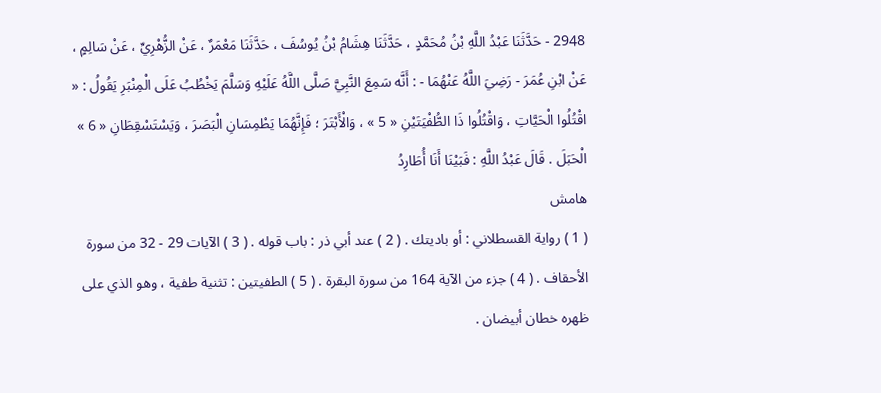2948 - حَدَّثَنَا عَبْدُ اللَّهِ بْنُ مُحَمَّدٍ ، حَدَّثَنَا هِشَامُ بْنُ يُوسُفَ ، حَدَّثَنَا مَعْمَرٌ ، عَنْ الزُّهْرِيِّ ، عَنْ سَالِمٍ ، عَنْ ابْنِ عُمَرَ - رَضِيَ اللَّهُ عَنْهُمَا - : أَنَّه سَمِعَ النَّبِيَّ صَلَّى اللَّهُ عَلَيْهِ وَسَلَّمَ يَخْطُبُ عَلَى الْمِنْبَرِ يَقُولُ : « اقْتُلُوا الْحَيَّاتِ ، وَاقْتُلُوا ذَا الطُّفْيَتَيْنِ « 5 » ، وَالْأَبْتَرَ ؛ فَإِنَّهُمَا يَطْمِسَانِ الْبَصَرَ ، وَيَسْتَسْقِطَانِ « 6 » الْحَبَلَ . قَالَ عَبْدُ اللَّهِ : فَبَيْنَا أَنَا أُطَارِدُ
هامش
( 1 ) رواية القسطلاني : أو باديتك . ( 2 ) عند أبي ذر : باب قوله . ( 3 ) الآيات 29 - 32 من سورة الأحقاف . ( 4 ) جزء من الآية 164 من سورة البقرة . ( 5 ) الطفيتين : تثنية طفية ، وهو الذي على ظهره خطان أبيضان .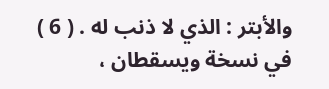والأبتر : الذي لا ذنب له . ( 6 ) في نسخة ويسقطان ،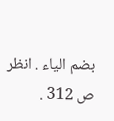بضم الياء . انظر ص 312 .